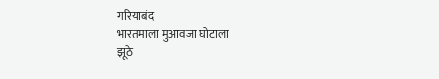गरियाबंद
भारतमाला मुआवजा घोटाला
झूठे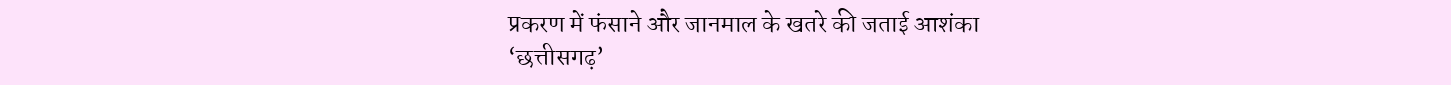प्रकरण में फंसाने और जानमाल के खतरे की जताई आशंका
‘छत्तीसगढ़’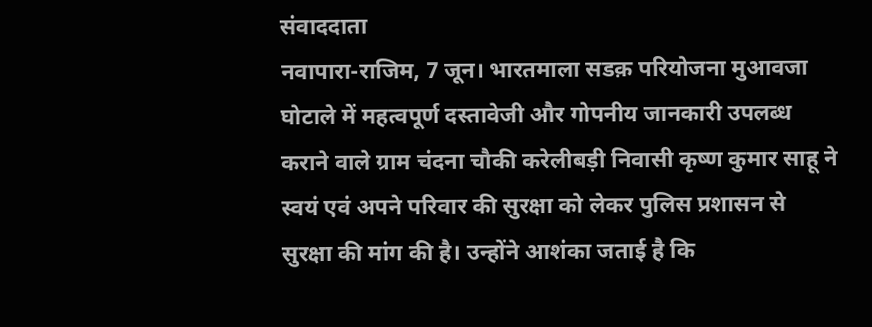संवाददाता
नवापारा-राजिम, 7 जून। भारतमाला सडक़ परियोजना मुआवजा घोटाले में महत्वपूर्ण दस्तावेजी और गोपनीय जानकारी उपलब्ध कराने वाले ग्राम चंदना चौकी करेलीबड़ी निवासी कृष्ण कुमार साहू ने स्वयं एवं अपने परिवार की सुरक्षा को लेकर पुलिस प्रशासन से सुरक्षा की मांग की है। उन्होंने आशंका जताई है कि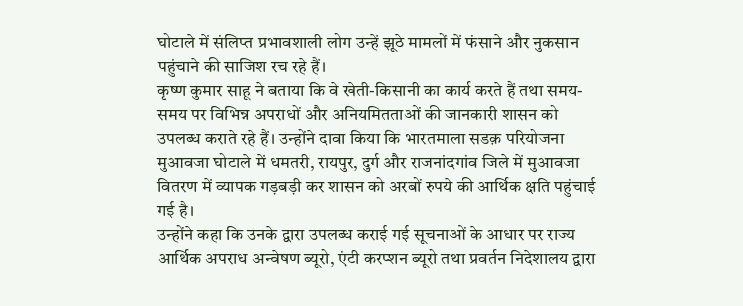घोटाले में संलिप्त प्रभावशाली लोग उन्हें झूठे मामलों में फंसाने और नुकसान पहुंचाने की साजिश रच रहे हैं।
कृष्ण कुमार साहू ने बताया कि वे खेती-किसानी का कार्य करते हैं तथा समय-समय पर विभिन्न अपराधों और अनियमितताओं की जानकारी शासन को उपलब्ध कराते रहे हैं। उन्होंने दावा किया कि भारतमाला सडक़ परियोजना मुआवजा घोटाले में धमतरी, रायपुर, दुर्ग और राजनांदगांव जिले में मुआवजा वितरण में व्यापक गड़बड़ी कर शासन को अरबों रुपये की आर्थिक क्षति पहुंचाई गई है।
उन्होंने कहा कि उनके द्वारा उपलब्ध कराई गई सूचनाओं के आधार पर राज्य आर्थिक अपराध अन्वेषण ब्यूरो, एंटी करप्शन ब्यूरो तथा प्रवर्तन निदेशालय द्वारा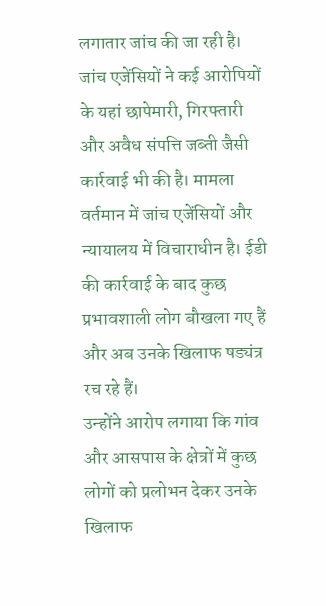लगातार जांच की जा रही है। जांच एजेंसियों ने कई आरोपियों के यहां छापेमारी, गिरफ्तारी और अवैध संपत्ति जब्ती जैसी कार्रवाई भी की है। मामला वर्तमान में जांच एजेंसियों और न्यायालय में विचाराधीन है। ईडी की कार्रवाई के बाद कुछ प्रभावशाली लोग बौखला गए हैं और अब उनके खिलाफ षड्यंत्र रच रहे हैं।
उन्होंने आरोप लगाया कि गांव और आसपास के क्षेत्रों में कुछ लोगों को प्रलोभन देकर उनके खिलाफ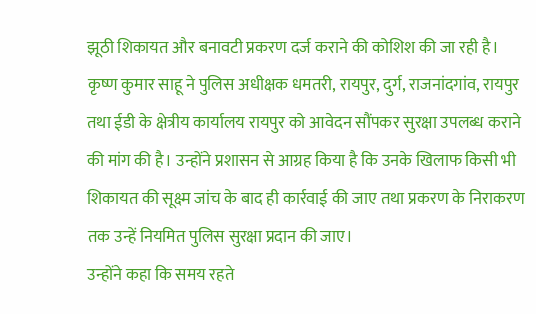झूठी शिकायत और बनावटी प्रकरण दर्ज कराने की कोशिश की जा रही है।
कृष्ण कुमार साहू ने पुलिस अधीक्षक धमतरी, रायपुर, दुर्ग, राजनांदगांव, रायपुर तथा ईडी के क्षेत्रीय कार्यालय रायपुर को आवेदन सौंपकर सुरक्षा उपलब्ध कराने की मांग की है। उन्होंने प्रशासन से आग्रह किया है कि उनके खिलाफ किसी भी शिकायत की सूक्ष्म जांच के बाद ही कार्रवाई की जाए तथा प्रकरण के निराकरण तक उन्हें नियमित पुलिस सुरक्षा प्रदान की जाए।
उन्होंने कहा कि समय रहते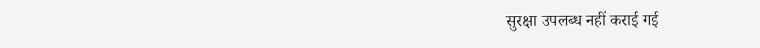सुरक्षा उपलब्ध नहीं कराई गई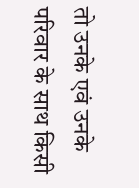तो उनके एवं उनके परिवार के साथ किसी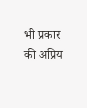भी प्रकार की अप्रिय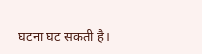घटना घट सकती है।